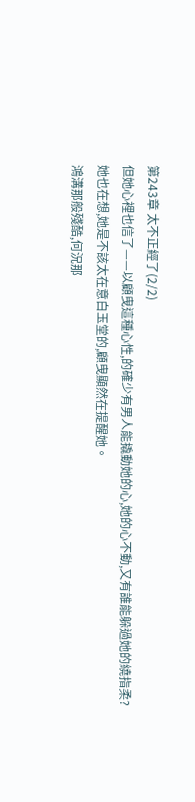第243章 太不正經了(2/2)
但她心裡也信了——以顧曳這種心性,的確少有男人能撬動她的心,她的心不動,又有誰能躲過她的繞指柔?
她也在想,她是不該太在意白玉堂的,顧曳顯然在提醒她。
鴻溝那般殘酷,何況那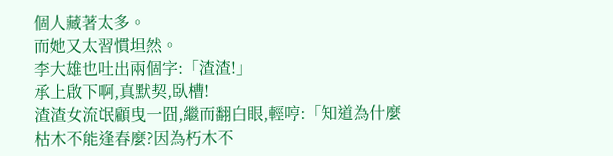個人藏著太多。
而她又太習慣坦然。
李大雄也吐出兩個字:「渣渣!」
承上啟下啊,真默契,臥槽!
渣渣女流氓顧曳一囧,繼而翻白眼,輕哼:「知道為什麼枯木不能逢春麼?因為朽木不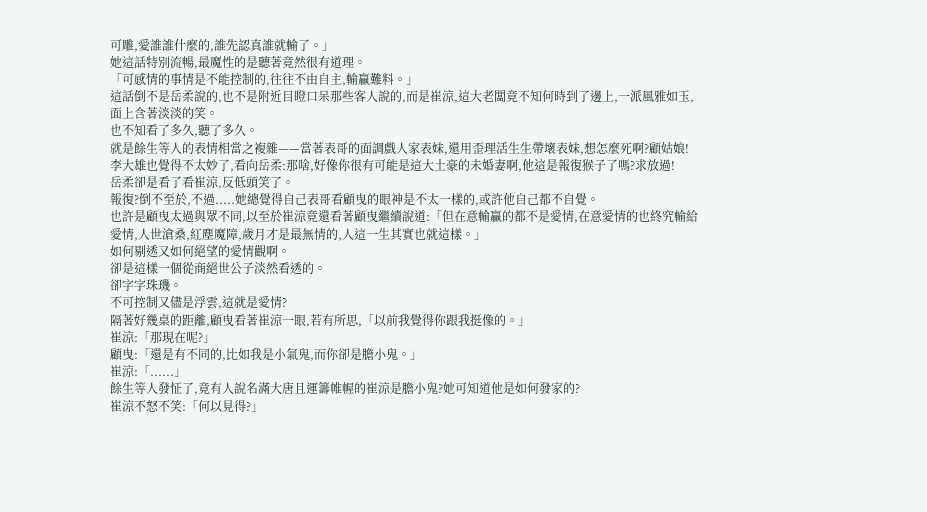可雕,愛誰誰什麼的,誰先認真誰就輸了。」
她這話特別流暢,最魔性的是聽著竟然很有道理。
「可感情的事情是不能控制的,往往不由自主,輸贏難料。」
這話倒不是岳柔說的,也不是附近目瞪口呆那些客人說的,而是崔涼,這大老闆竟不知何時到了邊上,一派風雅如玉,面上含著淡淡的笑。
也不知看了多久,聽了多久。
就是餘生等人的表情相當之複雜——當著表哥的面調戲人家表妹,還用歪理活生生帶壞表妹,想怎麼死啊?顧姑娘!
李大雄也覺得不太妙了,看向岳柔:那啥,好像你很有可能是這大土豪的未婚妻啊,他這是報復猴子了嗎?求放過!
岳柔卻是看了看崔涼,反低頭笑了。
報復?倒不至於,不過.....她總覺得自己表哥看顧曳的眼神是不太一樣的,或許他自己都不自覺。
也許是顧曳太過與眾不同,以至於崔涼竟還看著顧曳繼續說道:「但在意輸贏的都不是愛情,在意愛情的也終究輸給愛情,人世滄桑,紅塵魔障,歲月才是最無情的,人這一生其實也就這樣。」
如何剔透又如何絕望的愛情觀啊。
卻是這樣一個從商絕世公子淡然看透的。
卻字字珠璣。
不可控制又儘是浮雲,這就是愛情?
隔著好幾桌的距離,顧曳看著崔涼一眼,若有所思,「以前我覺得你跟我挺像的。」
崔涼:「那現在呢?」
顧曳:「還是有不同的,比如我是小氣鬼,而你卻是膽小鬼。」
崔涼:「......」
餘生等人發怔了,竟有人說名滿大唐且運籌帷幄的崔涼是膽小鬼?她可知道他是如何發家的?
崔涼不怒不笑:「何以見得?」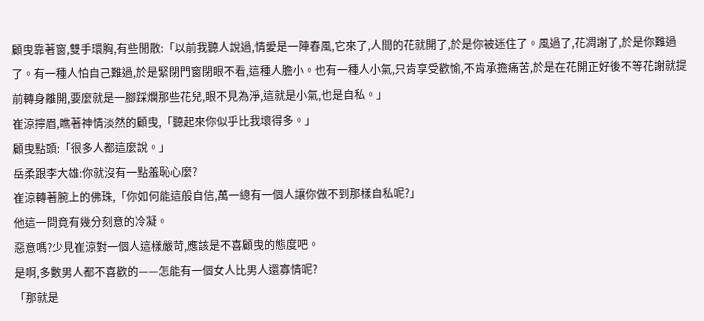顧曳靠著窗,雙手環胸,有些閒散:「以前我聽人說過,情愛是一陣春風,它來了,人間的花就開了,於是你被迷住了。風過了,花凋謝了,於是你難過了。有一種人怕自己難過,於是緊閉門窗閉眼不看,這種人膽小。也有一種人小氣,只肯享受歡愉,不肯承擔痛苦,於是在花開正好後不等花謝就提前轉身離開,要麼就是一腳踩爛那些花兒,眼不見為淨,這就是小氣,也是自私。」
崔涼擰眉,瞧著神情淡然的顧曳,「聽起來你似乎比我壞得多。」
顧曳點頭:「很多人都這麼說。」
岳柔跟李大雄:你就沒有一點羞恥心麼?
崔涼轉著腕上的佛珠,「你如何能這般自信,萬一總有一個人讓你做不到那樣自私呢?」
他這一問竟有幾分刻意的冷凝。
惡意嗎?少見崔涼對一個人這樣嚴苛,應該是不喜顧曳的態度吧。
是啊,多數男人都不喜歡的——怎能有一個女人比男人還寡情呢?
「那就是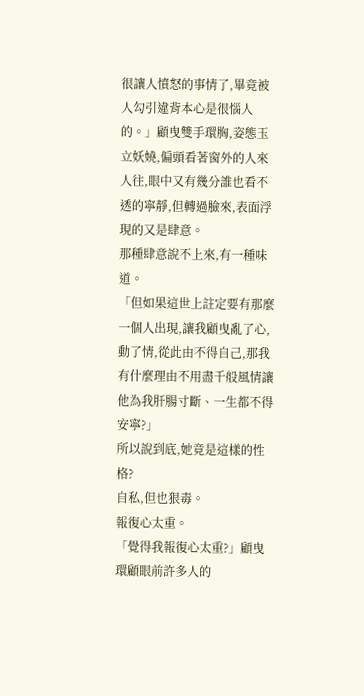很讓人憤怒的事情了,畢竟被人勾引違背本心是很惱人的。」顧曳雙手環胸,姿態玉立妖嬈,偏頭看著窗外的人來人往,眼中又有幾分誰也看不透的寧靜,但轉過臉來,表面浮現的又是肆意。
那種肆意說不上來,有一種味道。
「但如果這世上註定要有那麼一個人出現,讓我顧曳亂了心,動了情,從此由不得自己,那我有什麼理由不用盡千般風情讓他為我肝腸寸斷、一生都不得安寧?」
所以說到底,她竟是這樣的性格?
自私,但也狠毒。
報復心太重。
「覺得我報復心太重?」顧曳環顧眼前許多人的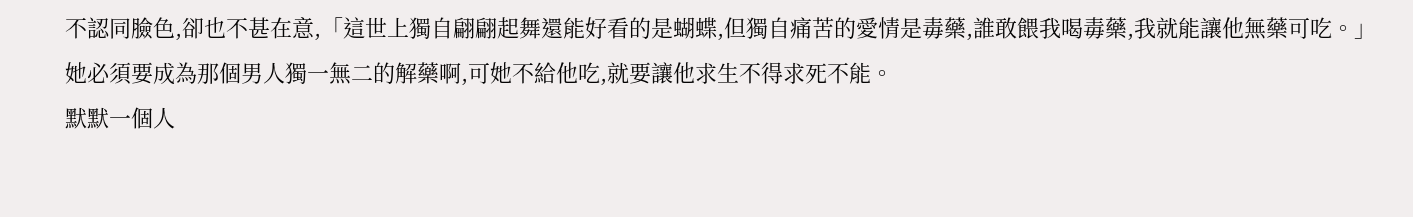不認同臉色,卻也不甚在意,「這世上獨自翩翩起舞還能好看的是蝴蝶,但獨自痛苦的愛情是毒藥,誰敢餵我喝毒藥,我就能讓他無藥可吃。」
她必須要成為那個男人獨一無二的解藥啊,可她不給他吃,就要讓他求生不得求死不能。
默默一個人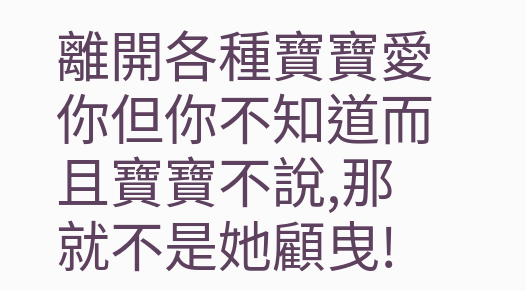離開各種寶寶愛你但你不知道而且寶寶不說,那就不是她顧曳!